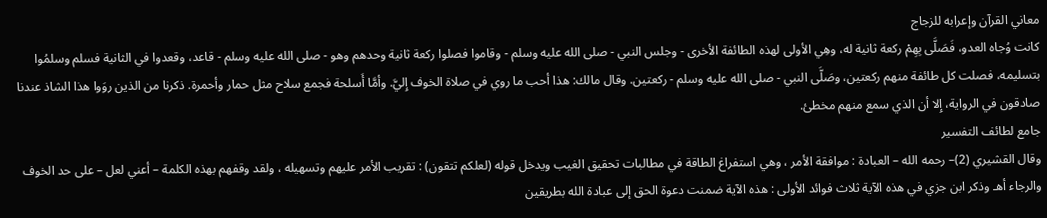معاني القرآن وإعرابه للزجاج
كانت وُجاه العدو، فَصَلَّى بِهِمْ ركعة ثانية له، وهِي الأولى لهذه الطائفة الأخرى - وجلس النبي - صلى الله عليه وسلم - وقاموا فصلوا ركعة ثانية وحدهم وهو - صلى الله عليه وسلم - قاعد، وقعدوا في الثانية فسلم وسلمُوا بتسليمه، فصلت كل طائفة منهم ركعتين، وصَلَّى النبي - صلى الله عليه وسلم - ركعتين. وقال مالك: هذا أحب ما روي في صلاة الخوف إِليَّ. وأمَّا أَسلحة فجمع سلاح مثل حمار وأحمرة. ذكرنا من الذين روَوا هذا الشاذ عندنا صادقون في الرواية، إِلا أن الذي سمع منهم مخطئ.
جامع لطائف التفسير
وقال القشيري (2)– رحمه الله – العبادة : موافقة الأمر ، وهي استفراغ الطاقة في مطالبات تحقيق الغيب ويدخل قوله (لعلكم تتقون) : تقريب الأمر عليهم وتسهيله ، ولقد وقفهم بهذه الكلمة – أعني لعل – على حد الخوف والرجاء أهـ وذكر ابن جزي في هذه الآية ثلاث فوائد الأولى : هذه الآية ضمنت دعوة الحق إلى عبادة الله بطريقين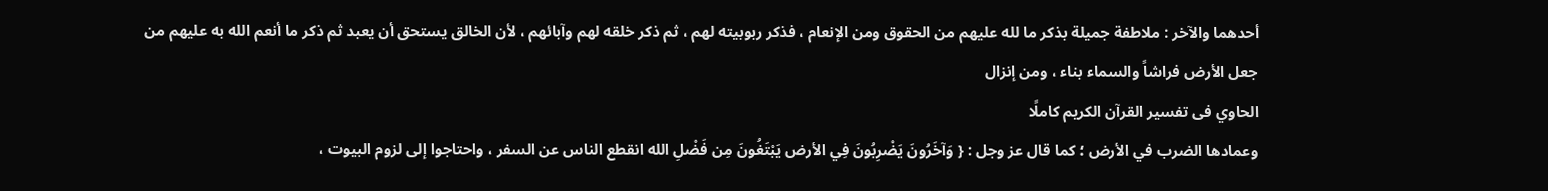أحدهما والآخر : ملاطفة جميلة بذكر ما لله عليهم من الحقوق ومن الإنعام ، فذكر ربوبيته لهم ، ثم ذكر خلقه لهم وآبائهم ، لأن الخالق يستحق أن يعبد ثم ذكر ما أنعم الله به عليهم من جعل الأرض فراشاً والسماء بناء ، ومن إنزال
الحاوي فى تفسير القرآن الكريم كاملًا
وعمادها الضرب في الأرض ؛ كما قال عز وجل : { وَآخَرُونَ يَضْرِبُونَ فِي الأرض يَبْتَغُونَ مِن فَضْلِ الله انقطع الناس عن السفر ، واحتاجوا إلى لزوم البيوت ،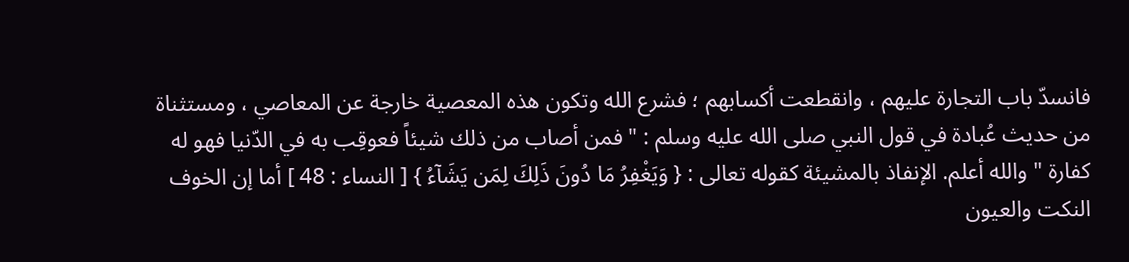فانسدّ باب التجارة عليهم ، وانقطعت أكسابهم ؛ فشرع الله وتكون هذه المعصية خارجة عن المعاصي ، ومستثناة من حديث عُبادة في قول النبي صلى الله عليه وسلم : " فمن أصاب من ذلك شيئاً فعوقِب به في الدّنيا فهو له كفارة " والله أعلم. الإنفاذ بالمشيئة كقوله تعالى : { وَيَغْفِرُ مَا دُونَ ذَلِكَ لِمَن يَشَآءُ } [ النساء : 48 ] أما إن الخوف
النكت والعيون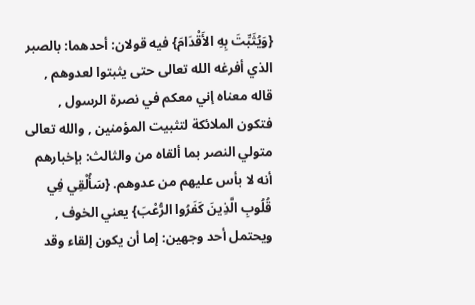{وَيُثَبِّتَ بِهِ الأَقْدَامَ} فيه قولان: أحدهما: بالصبر الذي أفرغه الله تعالى حتى يثبتوا لعدوهم , قاله معناه إني معكم في نصرة الرسول , فتكون الملائكة لتثبيت المؤمنين , والله تعالى متولي النصر بما ألقاه من والثالث: بإخبارهم أنه لا بأس عليهم من عدوهم. {سَأُلْقِي فِي قُلُوبِ الَّذِينَ كَفَرُوا الرُّعْبَ} يعني الخوف , ويحتمل أحد وجهين: إما أن يكون إلقاء وقد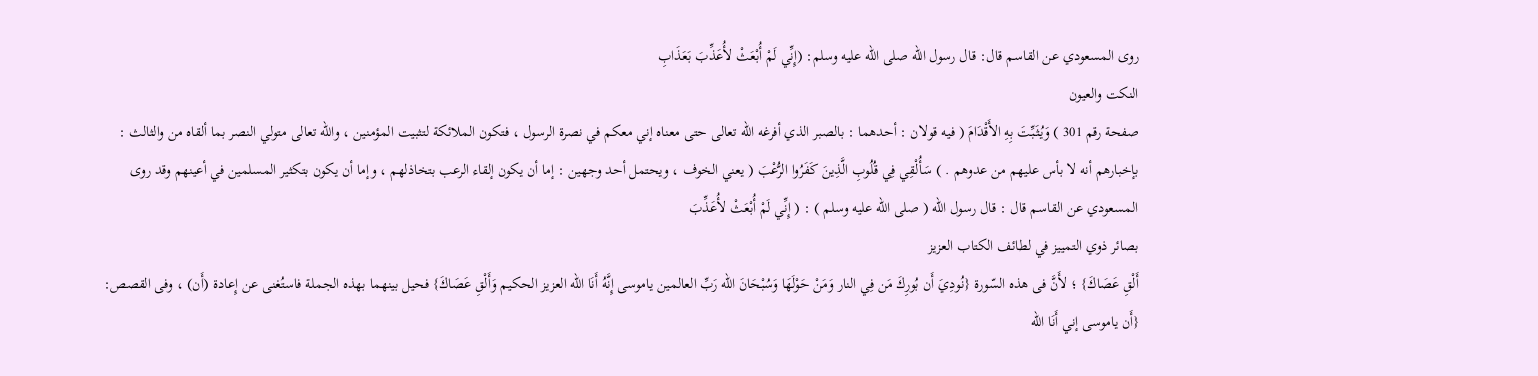روى المسعودي عن القاسم قال: قال رسول الله صلى الله عليه وسلم: (إِنِّي لَمْ أُبْعَثْ لأُعَذِّبَ بَعَذَابِ
النكت والعيون
صفحة رقم 301 ) وَيُثَبِّتَ بِهِ الأَقْدَامَ ( فيه قولان : أحدهما : بالصبر الذي أفرغه الله تعالى حتى معناه إني معكم في نصرة الرسول ، فتكون الملائكة لتثبيت المؤمنين ، والله تعالى متولي النصر بما ألقاه من والثالث : بإخبارهم أنه لا بأس عليهم من عدوهم . ) سَأُلْقِي فِي قُلُوبِ الَّذِينَ كَفَرُوا الرُّعْبَ ( يعني الخوف ، ويحتمل أحد وجهين : إما أن يكون إلقاء الرعب بتخاذلهم ، وإما أن يكون بتكثير المسلمين في أعينهم وقد روى المسعودي عن القاسم قال : قال رسول الله ( صلى الله عليه وسلم ) : ( إِنِّي لَمْ أُبْعَثْ لأُعَذِّبَ
بصائر ذوي التمييز في لطائف الكتاب العزيز
أَلْقِ عَصَاكَ} ؛ لأَنَّ فى هذه السّورة {نُودِيَ أَن بُورِكَ مَن فِي النار وَمَنْ حَوْلَهَا وَسُبْحَانَ الله رَبِّ العالمين ياموسى إِنَّهُ أَنَا الله العزيز الحكيم وَأَلْقِ عَصَاكَ} فحيل بينهما بهذه الجملة فاستُغنى عن إِعادة (أَن) ، وفى القصص: {أَن ياموسى إني أَنَا الله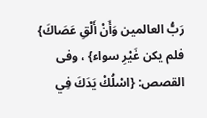رَبُّ العالمين وَأَنْ أَلْقِ عَصَاكَ} فلم يكن غَيْرِ سواء} ، وفى القصص: {اسْلُكْ يَدَكَ فِي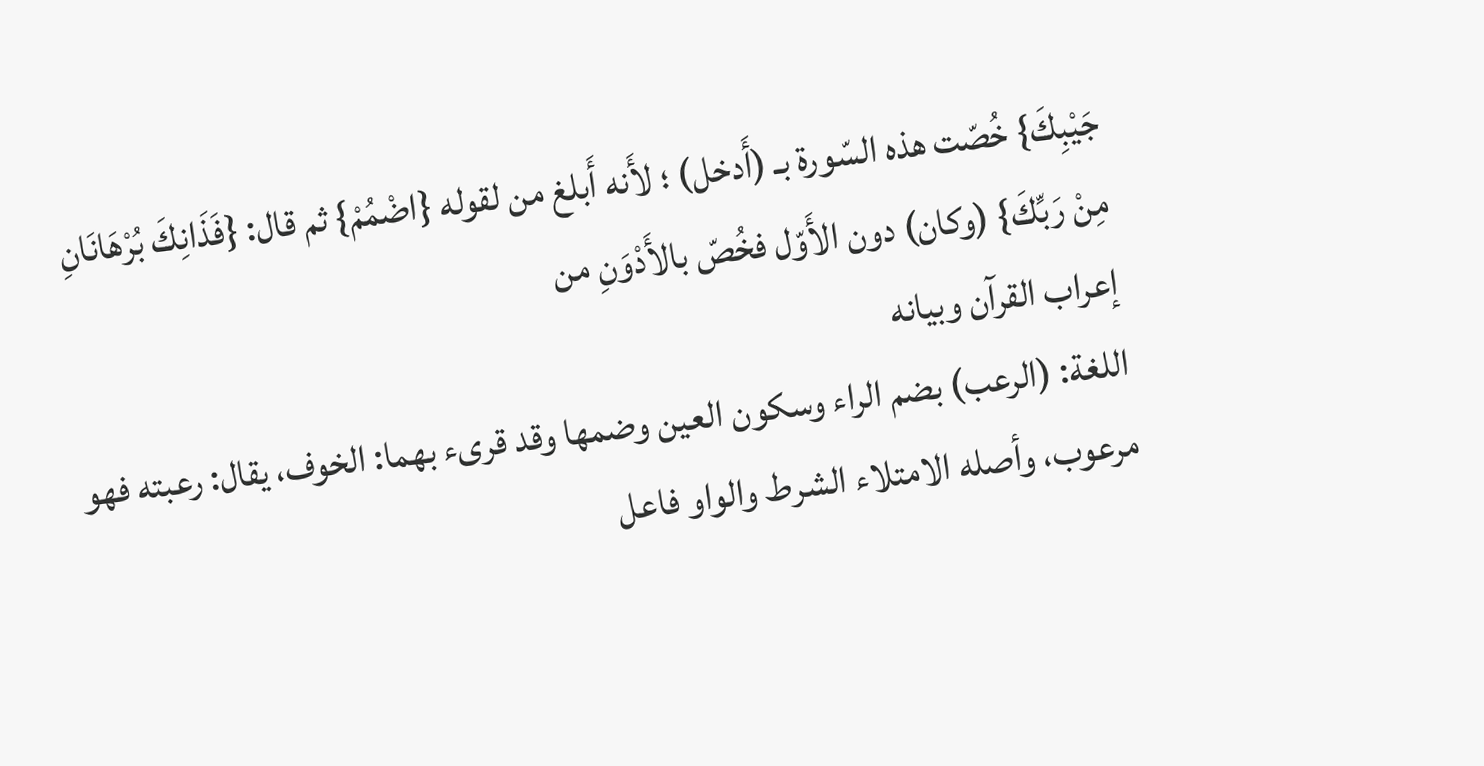جَيْبِكَ} خُصّت هذه السّورة بـ (أَدخل) ؛ لأَنه أَبلغ من لقوله {اضْمُمْ} ثم قال: {فَذَانِكَ بُرْهَانَانِ مِنْ رَبِّكَ} (وكان) دون الأَوّل فخُصّ بالأَدْوَنِ من
إعراب القرآن وبيانه
اللغة: (الرعب) بضم الراء وسكون العين وضمها وقد قرىء بهما: الخوف، يقال: رعبته فهو مرعوب، وأصله الامتلاء الشرط والواو فاعل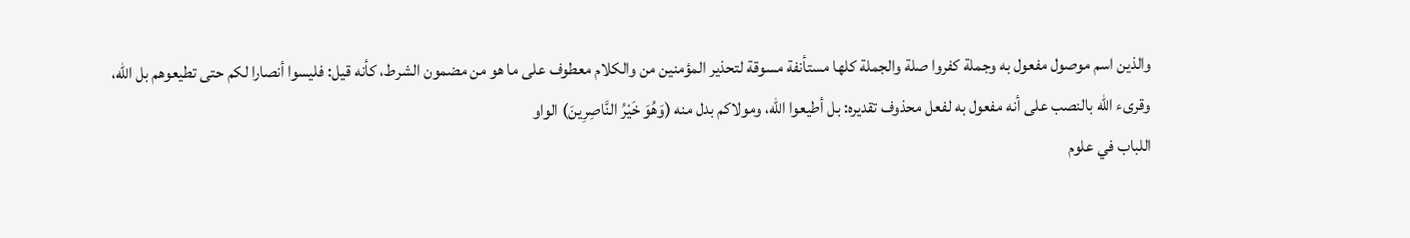والذين اسم موصول مفعول به وجملة كفروا صلة والجملة كلها مستأنفة مسوقة لتحذير المؤمنين من والكلام معطوف على ما هو من مضمون الشرط، كأنه قيل: فليسوا أنصارا لكم حتى تطيعوهم بل الله، وقرىء الله بالنصب على أنه مفعول به لفعل محذوف تقديره: بل أطيعوا الله، ومولاكم بدل منه (وَهُوَ خَيْرُ النَّاصِرِينَ) الواو
اللباب في علوم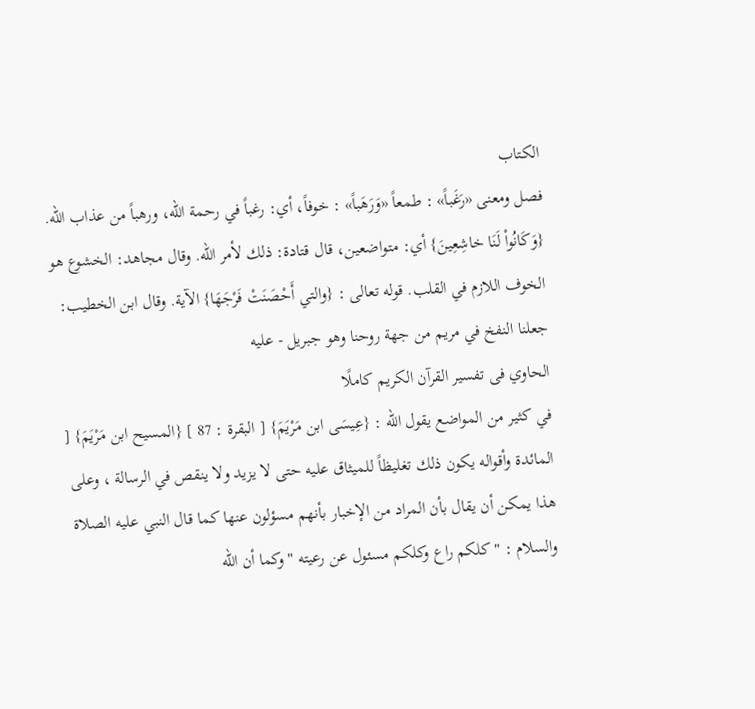الكتاب
فصل ومعنى «رَغَباً» : طمعاً «وَرَهَباً» : خوفاً، أي: رغباً في رحمة الله، ورهباً من عذاب الله. {وَكَانُواْ لَنَا خاشِعِينَ} أي: متواضعين، قال قتادة: ذلك لأمر الله. وقال مجاهد: الخشوع هو الخوف اللازم في القلب. قوله تعالى : {والتي أَحْصَنَتْ فَرْجَهَا} الآية. وقال ابن الخطيب: جعلنا النفخ في مريم من جهة روحنا وهو جبريل - عليه
الحاوي فى تفسير القرآن الكريم كاملًا
في كثير من المواضع يقول الله : {عِيسَى ابن مَرْيَمَ} [ البقرة : 87 ] {المسيح ابن مَرْيَمَ} [ المائدة وأقواله يكون ذلك تغليظاً للميثاق عليه حتى لا يزيد ولا ينقص في الرسالة ، وعلى هذا يمكن أن يقال بأن المراد من الإخبار بأنهم مسؤلون عنها كما قال النبي عليه الصلاة والسلام : " كلكم راع وكلكم مسئول عن رعيته " وكما أن الله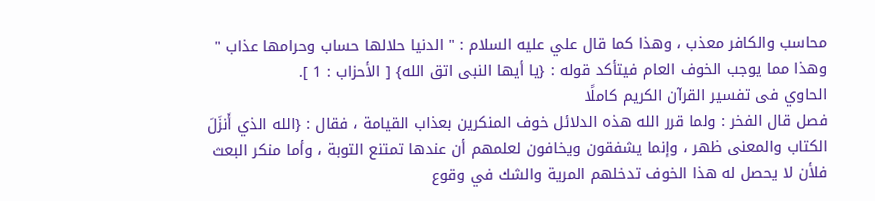محاسب والكافر معذب ، وهذا كما قال علي عليه السلام : " الدنيا حلالها حساب وحرامها عذاب " وهذا مما يوجب الخوف العام فيتأكد قوله : {يا أيها النبى اتق الله} [ الأحزاب : 1 ].
الحاوي فى تفسير القرآن الكريم كاملًا
فصل قال الفخر : ولما قرر الله هذه الدلائل خوف المنكرين بعذاب القيامة ، فقال : {الله الذي أَنزَلَ الكتاب والمعنى ظهر ، وإنما يشفقون ويخافون لعلمهم أن عندها تمتنع التوبة ، وأما منكر البعث فلأن لا يحصل له هذا الخوف تدخلهم المرية والشك في وقوع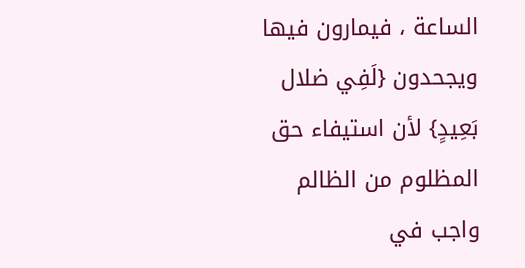الساعة ، فيمارون فيها ويجحدون {لَفِي ضلال بَعِيدٍ} لأن استيفاء حق المظلوم من الظالم واجب في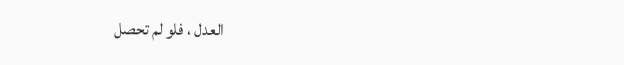العدل ، فلو لم تحصل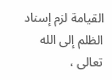القيامة لزم إسناد الظلم إلى الله تعالى ،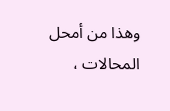وهذا من أمحل المحالات ،